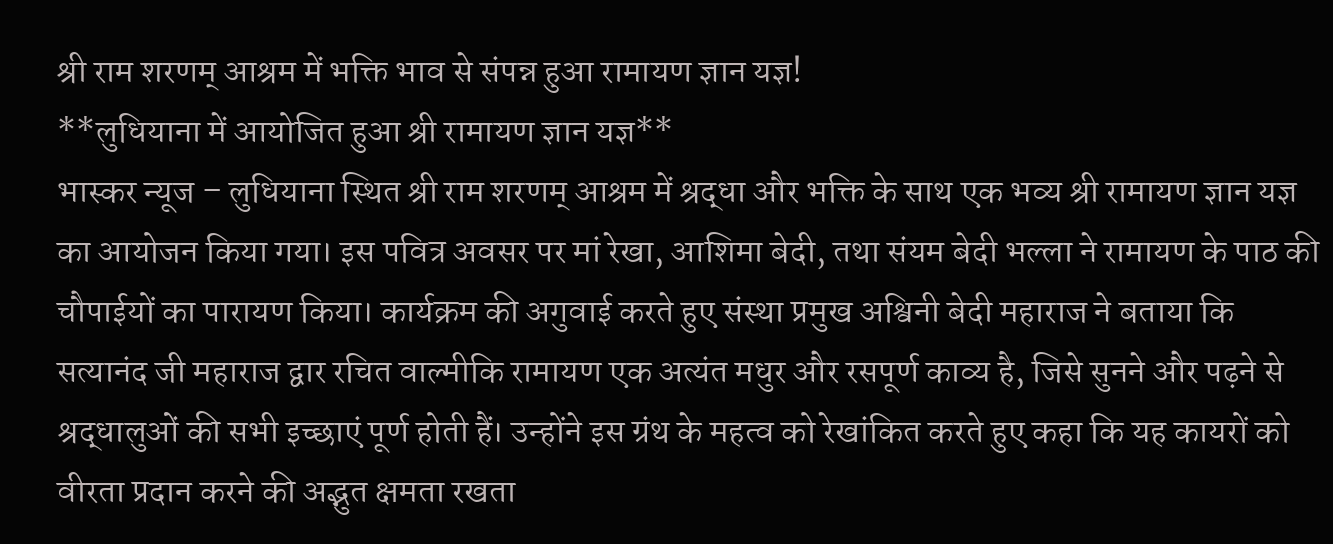श्री राम शरणम् आश्रम में भक्ति भाव से संपन्न हुआ रामायण ज्ञान यज्ञ!
**लुधियाना में आयोजित हुआ श्री रामायण ज्ञान यज्ञ**
भास्कर न्यूज – लुधियाना स्थित श्री राम शरणम् आश्रम में श्रद्धा और भक्ति के साथ एक भव्य श्री रामायण ज्ञान यज्ञ का आयोजन किया गया। इस पवित्र अवसर पर मां रेखा, आशिमा बेदी, तथा संयम बेदी भल्ला ने रामायण के पाठ की चौपाईयों का पारायण किया। कार्यक्रम की अगुवाई करते हुए संस्था प्रमुख अश्विनी बेदी महाराज ने बताया कि सत्यानंद जी महाराज द्वार रचित वाल्मीकि रामायण एक अत्यंत मधुर और रसपूर्ण काव्य है, जिसे सुनने और पढ़ने से श्रद्धालुओं की सभी इच्छाएं पूर्ण होती हैं। उन्होंने इस ग्रंथ के महत्व को रेखांकित करते हुए कहा कि यह कायरों को वीरता प्रदान करने की अद्भुत क्षमता रखता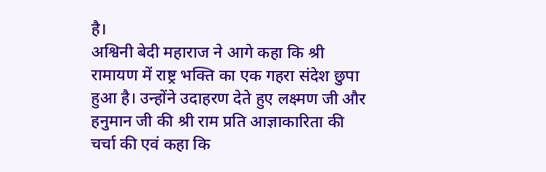है।
अश्विनी बेदी महाराज ने आगे कहा कि श्री रामायण में राष्ट्र भक्ति का एक गहरा संदेश छुपा हुआ है। उन्होंने उदाहरण देते हुए लक्ष्मण जी और हनुमान जी की श्री राम प्रति आज्ञाकारिता की चर्चा की एवं कहा कि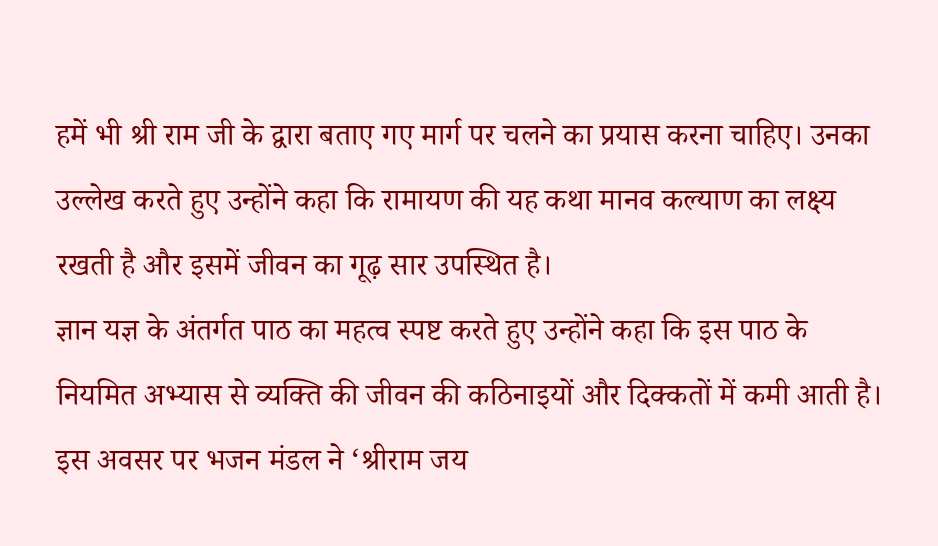हमें भी श्री राम जी के द्वारा बताए गए मार्ग पर चलने का प्रयास करना चाहिए। उनका उल्लेख करते हुए उन्होंने कहा कि रामायण की यह कथा मानव कल्याण का लक्ष्य रखती है और इसमें जीवन का गूढ़ सार उपस्थित है।
ज्ञान यज्ञ के अंतर्गत पाठ का महत्व स्पष्ट करते हुए उन्होंने कहा कि इस पाठ के नियमित अभ्यास से व्यक्ति की जीवन की कठिनाइयों और दिक्कतों में कमी आती है। इस अवसर पर भजन मंडल ने ‘श्रीराम जय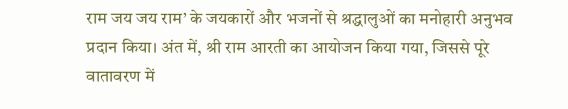राम जय जय राम’ के जयकारों और भजनों से श्रद्धालुओं का मनोहारी अनुभव प्रदान किया। अंत में, श्री राम आरती का आयोजन किया गया, जिससे पूरे वातावरण में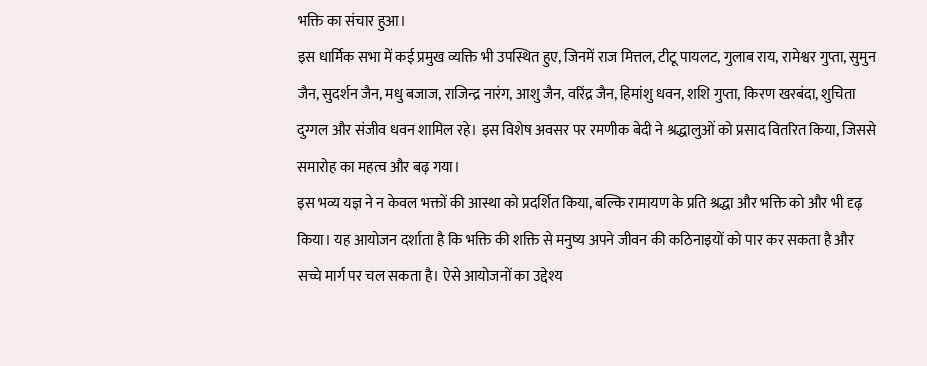भक्ति का संचार हुआ।
इस धार्मिक सभा में कई प्रमुख व्यक्ति भी उपस्थित हुए, जिनमें राज मित्तल, टीटू पायलट, गुलाब राय, रामेश्वर गुप्ता, सुमुन जैन, सुदर्शन जैन, मधु बजाज, राजिन्द्र नारंग, आशु जैन, वरिंद्र जैन, हिमांशु धवन, शशि गुप्ता, किरण खरबंदा, शुचिता दुग्गल और संजीव धवन शामिल रहे। इस विशेष अवसर पर रमणीक बेदी ने श्रद्धालुओं को प्रसाद वितरित किया, जिससे समारोह का महत्व और बढ़ गया।
इस भव्य यज्ञ ने न केवल भक्तों की आस्था को प्रदर्शित किया, बल्कि रामायण के प्रति श्रद्धा और भक्ति को और भी दृढ़ किया। यह आयोजन दर्शाता है कि भक्ति की शक्ति से मनुष्य अपने जीवन की कठिनाइयों को पार कर सकता है और सच्चे मार्ग पर चल सकता है। ऐसे आयोजनों का उद्देश्य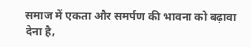समाज में एकता और समर्पण की भावना को बढ़ावा देना है,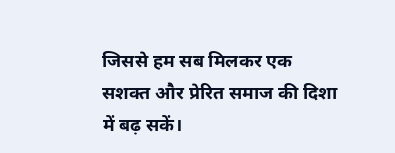जिससे हम सब मिलकर एक सशक्त और प्रेरित समाज की दिशा में बढ़ सकें।